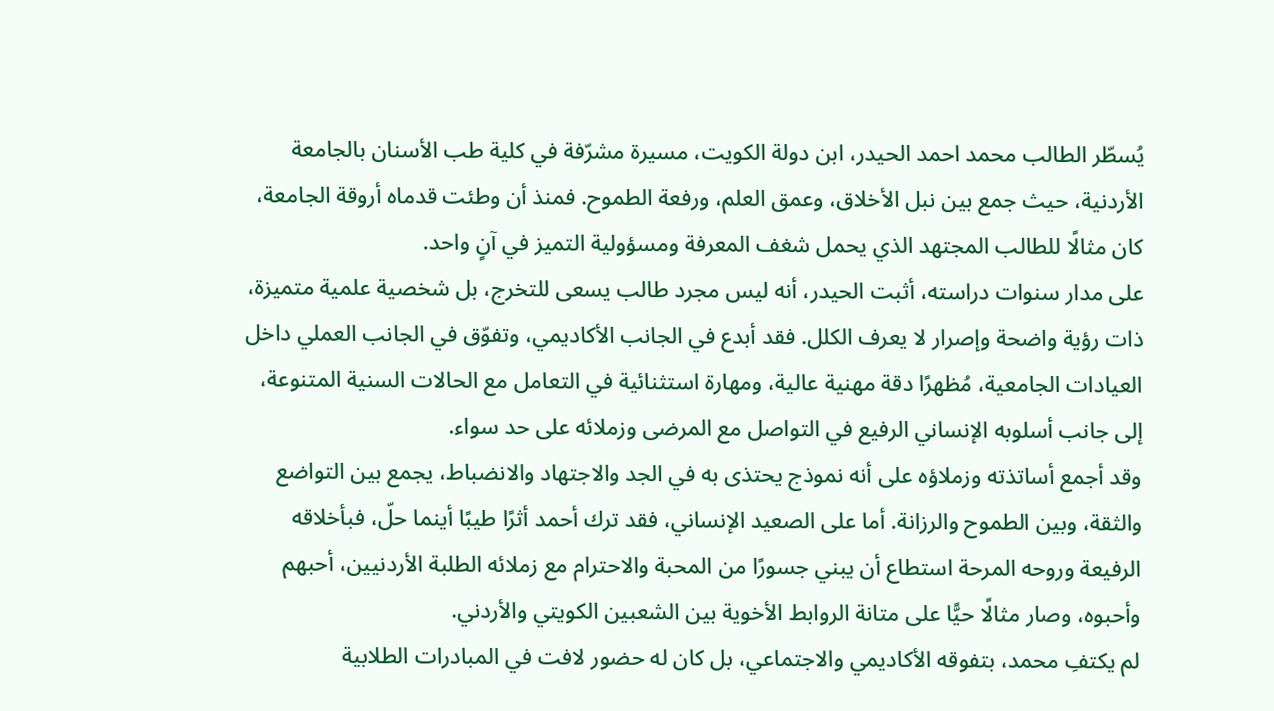يُسطّر الطالب محمد احمد الحيدر، ابن دولة الكويت، مسيرة مشرّفة في كلية طب الأسنان بالجامعة الأردنية، حيث جمع بين نبل الأخلاق، وعمق العلم، ورفعة الطموح. فمنذ أن وطئت قدماه أروقة الجامعة، كان مثالًا للطالب المجتهد الذي يحمل شغف المعرفة ومسؤولية التميز في آنٍ واحد.
على مدار سنوات دراسته، أثبت الحيدر، أنه ليس مجرد طالب يسعى للتخرج، بل شخصية علمية متميزة، ذات رؤية واضحة وإصرار لا يعرف الكلل. فقد أبدع في الجانب الأكاديمي، وتفوّق في الجانب العملي داخل العيادات الجامعية، مُظهرًا دقة مهنية عالية، ومهارة استثنائية في التعامل مع الحالات السنية المتنوعة، إلى جانب أسلوبه الإنساني الرفيع في التواصل مع المرضى وزملائه على حد سواء.
وقد أجمع أساتذته وزملاؤه على أنه نموذج يحتذى به في الجد والاجتهاد والانضباط، يجمع بين التواضع والثقة، وبين الطموح والرزانة. أما على الصعيد الإنساني، فقد ترك أحمد أثرًا طيبًا أينما حلّ، فبأخلاقه الرفيعة وروحه المرحة استطاع أن يبني جسورًا من المحبة والاحترام مع زملائه الطلبة الأردنيين، أحبهم وأحبوه، وصار مثالًا حيًّا على متانة الروابط الأخوية بين الشعبين الكويتي والأردني.
لم يكتفِ محمد، بتفوقه الأكاديمي والاجتماعي، بل كان له حضور لافت في المبادرات الطلابية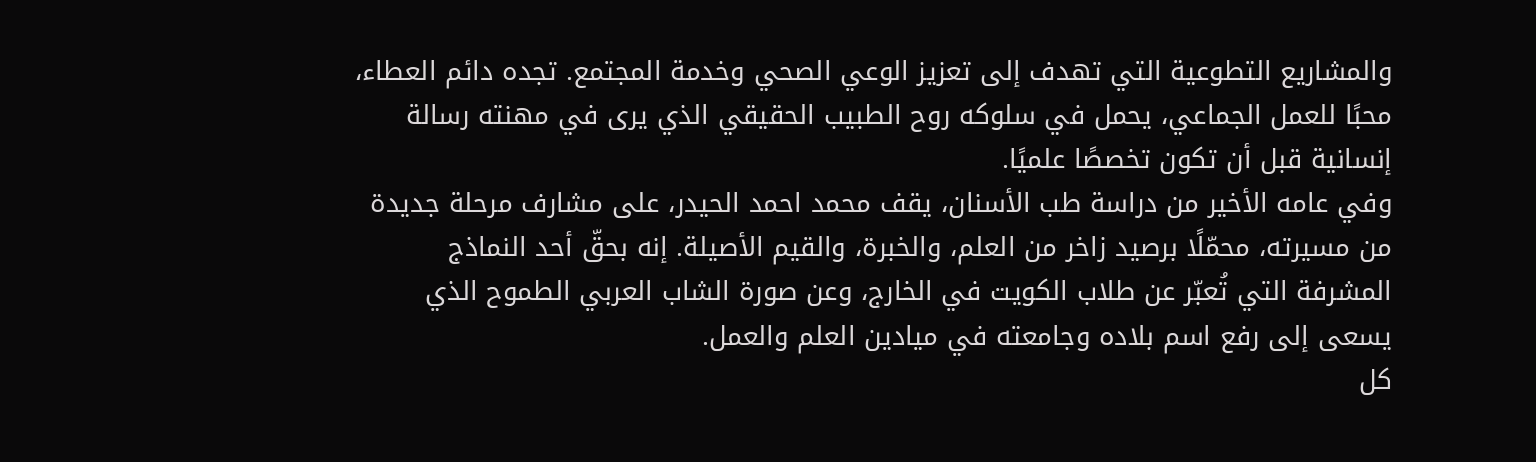والمشاريع التطوعية التي تهدف إلى تعزيز الوعي الصحي وخدمة المجتمع. تجده دائم العطاء، محبًا للعمل الجماعي، يحمل في سلوكه روح الطبيب الحقيقي الذي يرى في مهنته رسالة إنسانية قبل أن تكون تخصصًا علميًا.
وفي عامه الأخير من دراسة طب الأسنان، يقف محمد احمد الحيدر، على مشارف مرحلة جديدة من مسيرته، محمّلًا برصيد زاخر من العلم، والخبرة، والقيم الأصيلة. إنه بحقّ أحد النماذج المشرفة التي تُعبّر عن طلاب الكويت في الخارج، وعن صورة الشاب العربي الطموح الذي يسعى إلى رفع اسم بلاده وجامعته في ميادين العلم والعمل.
كل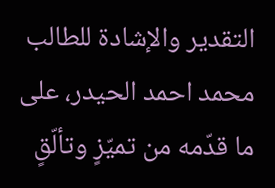التقدير والإشادة للطالب محمد احمد الحيدر، على ما قدّمه من تميّزٍ وتألّقٍ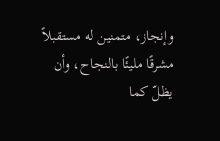وإنجاز، متمنين له مستقبلاً مشرقًا مليئًا بالنجاح، وأن يظلّ كما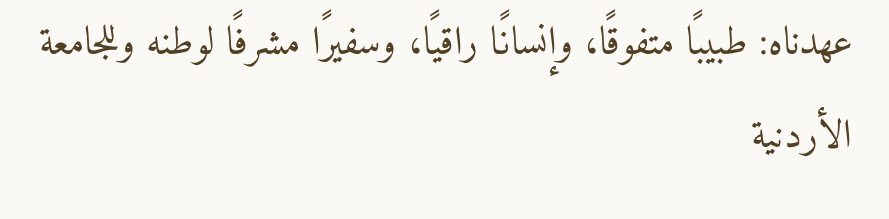عهدناه: طبيبًا متفوقًا، وإنسانًا راقيًا، وسفيرًا مشرفًا لوطنه وللجامعة الأردنية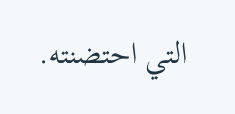التي احتضنته.